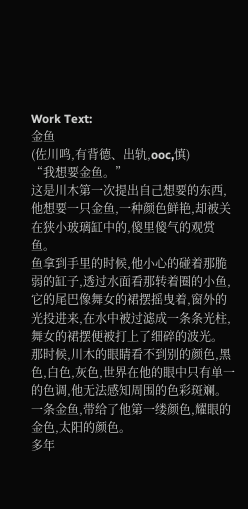Work Text:
金鱼
(佐川鸣,有背德、出轨,ooc,慎)
“我想要金鱼。”
这是川木第一次提出自己想要的东西,他想要一只金鱼,一种颜色鲜艳,却被关在狭小玻璃缸中的,傻里傻气的观赏鱼。
鱼拿到手里的时候,他小心的碰着那脆弱的缸子,透过水面看那转着圈的小鱼,它的尾巴像舞女的裙摆摇曳着,窗外的光投进来,在水中被过滤成一条条光柱,舞女的裙摆便被打上了细碎的波光。
那时候,川木的眼睛看不到别的颜色,黑色,白色,灰色,世界在他的眼中只有单一的色调,他无法感知周围的色彩斑斓。一条金鱼,带给了他第一缕颜色,耀眼的金色,太阳的颜色。
多年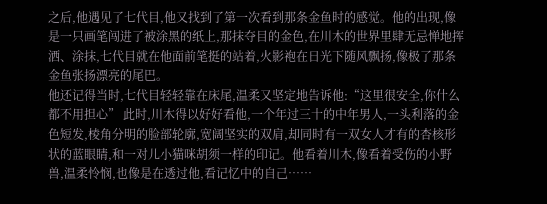之后,他遇见了七代目,他又找到了第一次看到那条金鱼时的感觉。他的出现,像是一只画笔闯进了被涂黑的纸上,那抹夺目的金色,在川木的世界里肆无忌惮地挥洒、涂抹,七代目就在他面前笔挺的站着,火影袍在日光下随风飘扬,像极了那条金鱼张扬漂亮的尾巴。
他还记得当时,七代目轻轻靠在床尾,温柔又坚定地告诉他:“这里很安全,你什么都不用担心” 此时,川木得以好好看他,一个年过三十的中年男人,一头利落的金色短发,棱角分明的脸部轮廓,宽阔坚实的双肩,却同时有一双女人才有的杏核形状的蓝眼睛,和一对儿小猫咪胡须一样的印记。他看着川木,像看着受伤的小野兽,温柔怜悯,也像是在透过他,看记忆中的自己……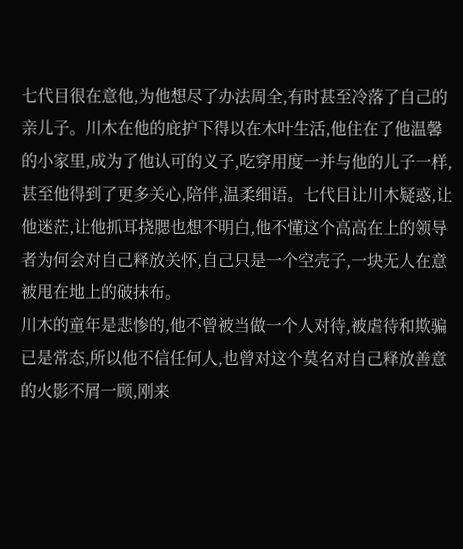七代目很在意他,为他想尽了办法周全,有时甚至冷落了自己的亲儿子。川木在他的庇护下得以在木叶生活,他住在了他温馨的小家里,成为了他认可的义子,吃穿用度一并与他的儿子一样,甚至他得到了更多关心,陪伴,温柔细语。七代目让川木疑惑,让他迷茫,让他抓耳挠腮也想不明白,他不懂这个高高在上的领导者为何会对自己释放关怀,自己只是一个空壳子,一块无人在意被甩在地上的破抹布。
川木的童年是悲惨的,他不曾被当做一个人对待,被虐待和欺骗已是常态,所以他不信任何人,也曾对这个莫名对自己释放善意的火影不屑一顾,刚来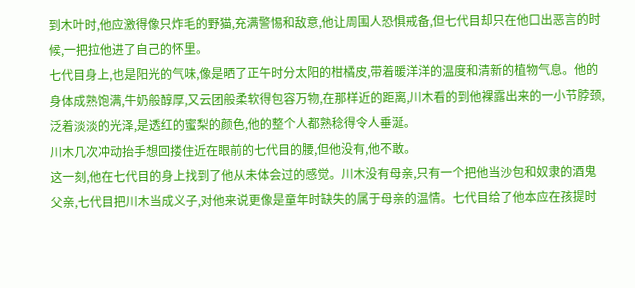到木叶时,他应激得像只炸毛的野猫,充满警惕和敌意,他让周围人恐惧戒备,但七代目却只在他口出恶言的时候,一把拉他进了自己的怀里。
七代目身上,也是阳光的气味,像是晒了正午时分太阳的柑橘皮,带着暖洋洋的温度和清新的植物气息。他的身体成熟饱满,牛奶般醇厚,又云团般柔软得包容万物,在那样近的距离,川木看的到他裸露出来的一小节脖颈,泛着淡淡的光泽,是透红的蜜梨的颜色,他的整个人都熟稔得令人垂涎。
川木几次冲动抬手想回搂住近在眼前的七代目的腰,但他没有,他不敢。
这一刻,他在七代目的身上找到了他从未体会过的感觉。川木没有母亲,只有一个把他当沙包和奴隶的酒鬼父亲,七代目把川木当成义子,对他来说更像是童年时缺失的属于母亲的温情。七代目给了他本应在孩提时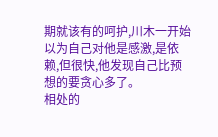期就该有的呵护,川木一开始以为自己对他是感激,是依赖,但很快,他发现自己比预想的要贪心多了。
相处的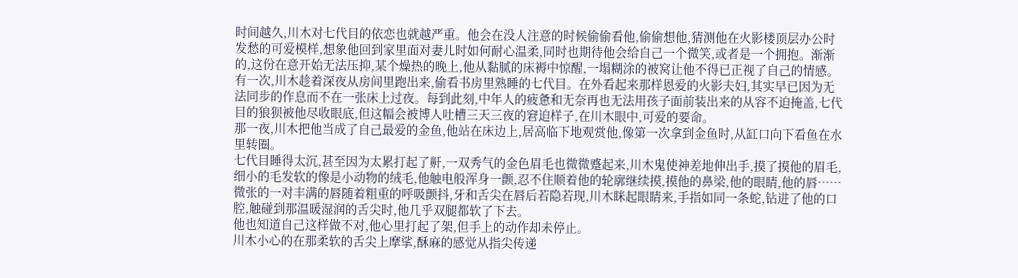时间越久,川木对七代目的依恋也就越严重。他会在没人注意的时候偷偷看他,偷偷想他,猜测他在火影楼顶层办公时发愁的可爱模样,想象他回到家里面对妻儿时如何耐心温柔,同时也期待他会给自己一个微笑,或者是一个拥抱。渐渐的,这份在意开始无法压抑,某个燥热的晚上,他从黏腻的床褥中惊醒,一塌糊涂的被窝让他不得已正视了自己的情感。
有一次,川木趁着深夜从房间里跑出来,偷看书房里熟睡的七代目。在外看起来那样恩爱的火影夫妇,其实早已因为无法同步的作息而不在一张床上过夜。每到此刻,中年人的疲惫和无奈再也无法用孩子面前装出来的从容不迫掩盖,七代目的狼狈被他尽收眼底,但这幅会被博人吐槽三天三夜的窘迫样子,在川木眼中,可爱的要命。
那一夜,川木把他当成了自己最爱的金鱼,他站在床边上,居高临下地观赏他,像第一次拿到金鱼时,从缸口向下看鱼在水里转圈。
七代目睡得太沉,甚至因为太累打起了鼾,一双秀气的金色眉毛也微微蹙起来,川木鬼使神差地伸出手,摸了摸他的眉毛,细小的毛发软的像是小动物的绒毛,他触电般浑身一颤,忍不住顺着他的轮廓继续摸,摸他的鼻梁,他的眼睛,他的唇……微张的一对丰满的唇随着粗重的呼吸颤抖,牙和舌尖在唇后若隐若现,川木眯起眼睛来,手指如同一条蛇,钻进了他的口腔,触碰到那温暖湿润的舌尖时,他几乎双腿都软了下去。
他也知道自己这样做不对,他心里打起了架,但手上的动作却未停止。
川木小心的在那柔软的舌尖上摩挲,酥麻的感觉从指尖传递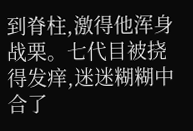到脊柱,激得他浑身战栗。七代目被挠得发痒,迷迷糊糊中合了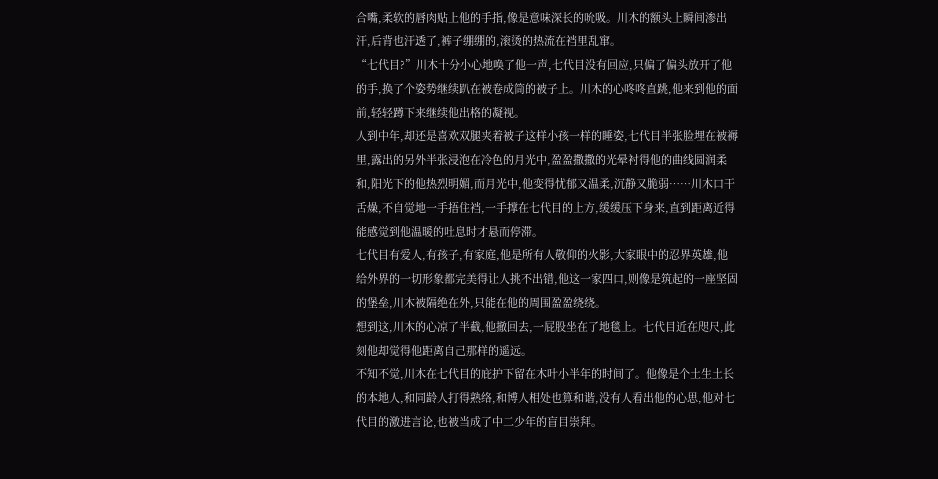合嘴,柔软的唇肉贴上他的手指,像是意味深长的吮吸。川木的额头上瞬间渗出汗,后背也汗透了,裤子绷绷的,滚烫的热流在裆里乱窜。
“七代目?”川木十分小心地唤了他一声,七代目没有回应,只偏了偏头放开了他的手,换了个姿势继续趴在被卷成筒的被子上。川木的心咚咚直跳,他来到他的面前,轻轻蹲下来继续他出格的凝视。
人到中年,却还是喜欢双腿夹着被子这样小孩一样的睡姿,七代目半张脸埋在被褥里,露出的另外半张浸泡在冷色的月光中,盈盈撒撒的光晕衬得他的曲线圆润柔和,阳光下的他热烈明媚,而月光中,他变得忧郁又温柔,沉静又脆弱……川木口干舌燥,不自觉地一手捂住裆,一手撑在七代目的上方,缓缓压下身来,直到距离近得能感觉到他温暖的吐息时才悬而停滞。
七代目有爱人,有孩子,有家庭,他是所有人敬仰的火影,大家眼中的忍界英雄,他给外界的一切形象都完美得让人挑不出错,他这一家四口,则像是筑起的一座坚固的堡垒,川木被隔绝在外,只能在他的周围盈盈绕绕。
想到这,川木的心凉了半截,他撤回去,一屁股坐在了地毯上。七代目近在咫尺,此刻他却觉得他距离自己那样的遥远。
不知不觉,川木在七代目的庇护下留在木叶小半年的时间了。他像是个土生土长的本地人,和同龄人打得熟络,和博人相处也算和谐,没有人看出他的心思,他对七代目的激进言论,也被当成了中二少年的盲目崇拜。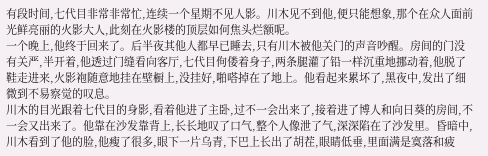有段时间,七代目非常非常忙,连续一个星期不见人影。川木见不到他,便只能想象,那个在众人面前光鲜亮丽的火影大人,此刻在火影楼的顶层如何焦头烂额呢。
一个晚上,他终于回来了。后半夜其他人都早已睡去,只有川木被他关门的声音吵醒。房间的门没有关严,半开着,他透过门缝看向客厅,七代目佝偻着身子,两条腿灌了铅一样沉重地挪动着,他脱了鞋走进来,火影袍随意地挂在壁橱上,没挂好,啪嗒掉在了地上。他看起来累坏了,黑夜中,发出了细微到不易察觉的叹息。
川木的目光跟着七代目的身影,看着他进了主卧,过不一会出来了,接着进了博人和向日葵的房间,不一会又出来了。他靠在沙发靠背上,长长地叹了口气,整个人像泄了气,深深陷在了沙发里。昏暗中,川木看到了他的脸,他瘦了很多,眼下一片乌青,下巴上长出了胡茬,眼睛低垂,里面满是寞落和疲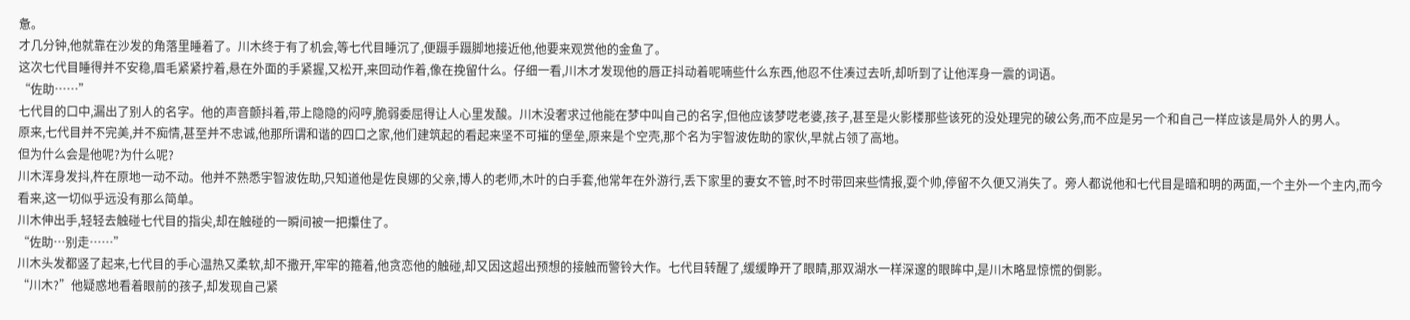惫。
才几分钟,他就靠在沙发的角落里睡着了。川木终于有了机会,等七代目睡沉了,便蹑手蹑脚地接近他,他要来观赏他的金鱼了。
这次七代目睡得并不安稳,眉毛紧紧拧着,悬在外面的手紧握,又松开,来回动作着,像在挽留什么。仔细一看,川木才发现他的唇正抖动着呢喃些什么东西,他忍不住凑过去听,却听到了让他浑身一震的词语。
“佐助……”
七代目的口中,漏出了别人的名字。他的声音颤抖着,带上隐隐的闷哼,脆弱委屈得让人心里发酸。川木没奢求过他能在梦中叫自己的名字,但他应该梦呓老婆,孩子,甚至是火影楼那些该死的没处理完的破公务,而不应是另一个和自己一样应该是局外人的男人。
原来,七代目并不完美,并不痴情,甚至并不忠诚,他那所谓和谐的四口之家,他们建筑起的看起来坚不可摧的堡垒,原来是个空壳,那个名为宇智波佐助的家伙,早就占领了高地。
但为什么会是他呢?为什么呢?
川木浑身发抖,杵在原地一动不动。他并不熟悉宇智波佐助,只知道他是佐良娜的父亲,博人的老师,木叶的白手套,他常年在外游行,丢下家里的妻女不管,时不时带回来些情报,耍个帅,停留不久便又消失了。旁人都说他和七代目是暗和明的两面,一个主外一个主内,而今看来,这一切似乎远没有那么简单。
川木伸出手,轻轻去触碰七代目的指尖,却在触碰的一瞬间被一把攥住了。
“佐助…别走……”
川木头发都竖了起来,七代目的手心温热又柔软,却不撒开,牢牢的箍着,他贪恋他的触碰,却又因这超出预想的接触而警铃大作。七代目转醒了,缓缓睁开了眼睛,那双湖水一样深邃的眼眸中,是川木略显惊慌的倒影。
“川木?”他疑惑地看着眼前的孩子,却发现自己紧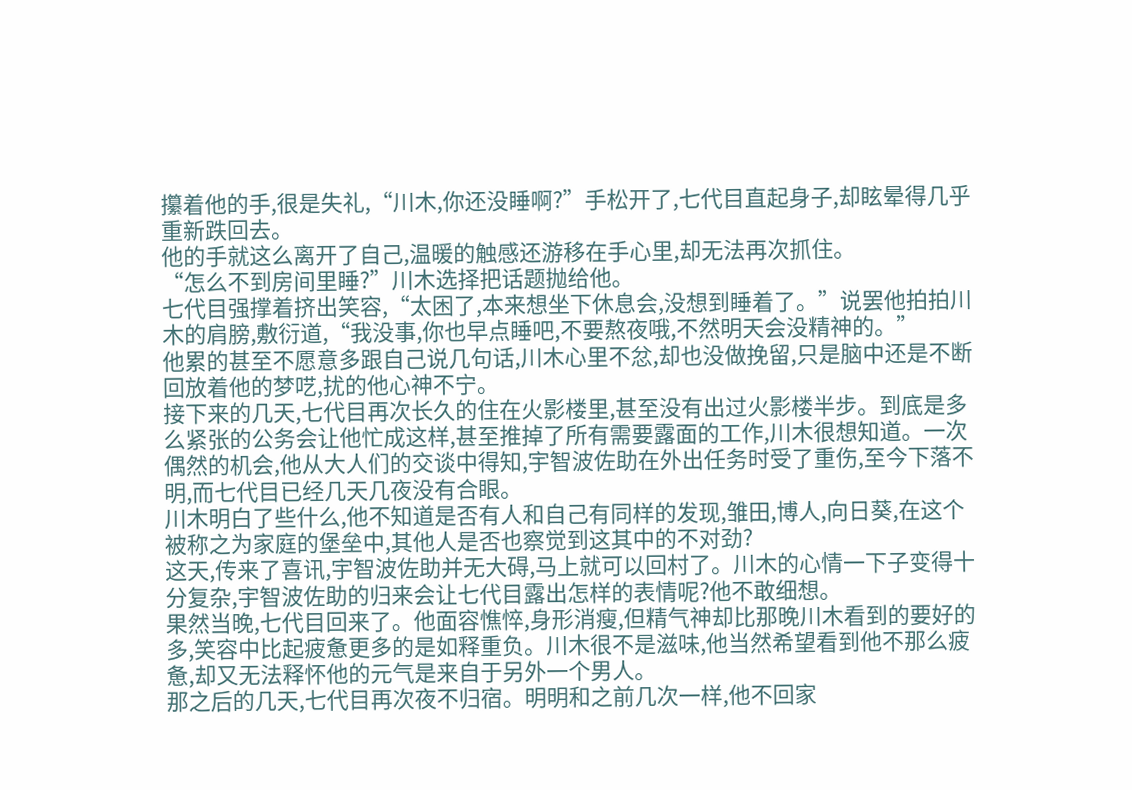攥着他的手,很是失礼,“川木,你还没睡啊?”手松开了,七代目直起身子,却眩晕得几乎重新跌回去。
他的手就这么离开了自己,温暖的触感还游移在手心里,却无法再次抓住。
“怎么不到房间里睡?”川木选择把话题抛给他。
七代目强撑着挤出笑容,“太困了,本来想坐下休息会,没想到睡着了。”说罢他拍拍川木的肩膀,敷衍道,“我没事,你也早点睡吧,不要熬夜哦,不然明天会没精神的。”
他累的甚至不愿意多跟自己说几句话,川木心里不忿,却也没做挽留,只是脑中还是不断回放着他的梦呓,扰的他心神不宁。
接下来的几天,七代目再次长久的住在火影楼里,甚至没有出过火影楼半步。到底是多么紧张的公务会让他忙成这样,甚至推掉了所有需要露面的工作,川木很想知道。一次偶然的机会,他从大人们的交谈中得知,宇智波佐助在外出任务时受了重伤,至今下落不明,而七代目已经几天几夜没有合眼。
川木明白了些什么,他不知道是否有人和自己有同样的发现,雏田,博人,向日葵,在这个被称之为家庭的堡垒中,其他人是否也察觉到这其中的不对劲?
这天,传来了喜讯,宇智波佐助并无大碍,马上就可以回村了。川木的心情一下子变得十分复杂,宇智波佐助的归来会让七代目露出怎样的表情呢?他不敢细想。
果然当晚,七代目回来了。他面容憔悴,身形消瘦,但精气神却比那晚川木看到的要好的多,笑容中比起疲惫更多的是如释重负。川木很不是滋味,他当然希望看到他不那么疲惫,却又无法释怀他的元气是来自于另外一个男人。
那之后的几天,七代目再次夜不归宿。明明和之前几次一样,他不回家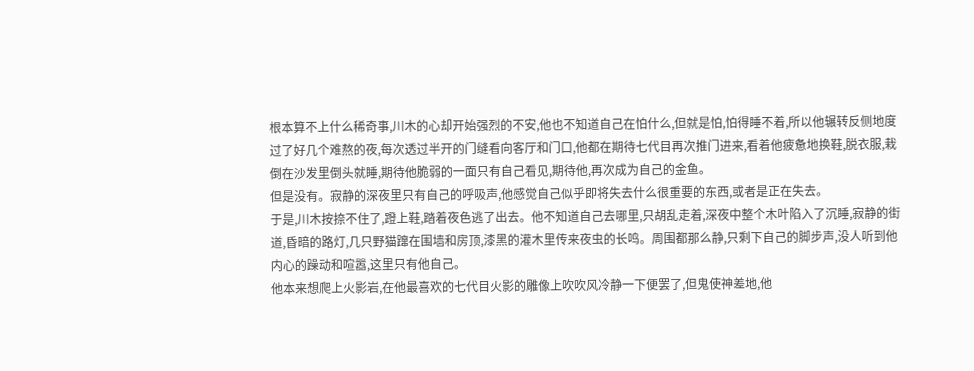根本算不上什么稀奇事,川木的心却开始强烈的不安,他也不知道自己在怕什么,但就是怕,怕得睡不着,所以他辗转反侧地度过了好几个难熬的夜,每次透过半开的门缝看向客厅和门口,他都在期待七代目再次推门进来,看着他疲惫地换鞋,脱衣服,栽倒在沙发里倒头就睡,期待他脆弱的一面只有自己看见,期待他,再次成为自己的金鱼。
但是没有。寂静的深夜里只有自己的呼吸声,他感觉自己似乎即将失去什么很重要的东西,或者是正在失去。
于是,川木按捺不住了,蹬上鞋,踏着夜色逃了出去。他不知道自己去哪里,只胡乱走着,深夜中整个木叶陷入了沉睡,寂静的街道,昏暗的路灯,几只野猫蹿在围墙和房顶,漆黑的灌木里传来夜虫的长鸣。周围都那么静,只剩下自己的脚步声,没人听到他内心的躁动和喧嚣,这里只有他自己。
他本来想爬上火影岩,在他最喜欢的七代目火影的雕像上吹吹风冷静一下便罢了,但鬼使神差地,他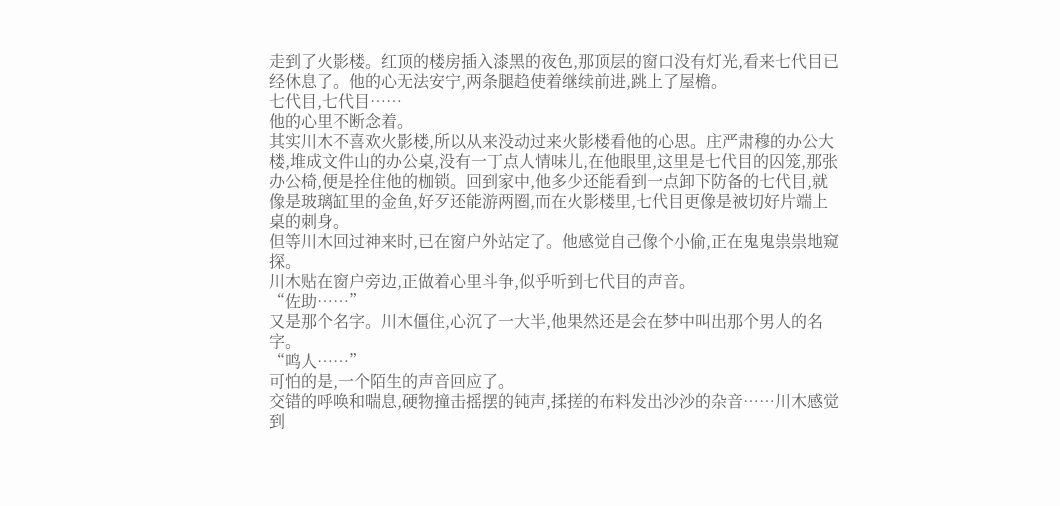走到了火影楼。红顶的楼房插入漆黑的夜色,那顶层的窗口没有灯光,看来七代目已经休息了。他的心无法安宁,两条腿趋使着继续前进,跳上了屋檐。
七代目,七代目……
他的心里不断念着。
其实川木不喜欢火影楼,所以从来没动过来火影楼看他的心思。庄严肃穆的办公大楼,堆成文件山的办公桌,没有一丁点人情味儿,在他眼里,这里是七代目的囚笼,那张办公椅,便是拴住他的枷锁。回到家中,他多少还能看到一点卸下防备的七代目,就像是玻璃缸里的金鱼,好歹还能游两圈,而在火影楼里,七代目更像是被切好片端上桌的刺身。
但等川木回过神来时,已在窗户外站定了。他感觉自己像个小偷,正在鬼鬼祟祟地窥探。
川木贴在窗户旁边,正做着心里斗争,似乎听到七代目的声音。
“佐助……”
又是那个名字。川木僵住,心沉了一大半,他果然还是会在梦中叫出那个男人的名字。
“鸣人……”
可怕的是,一个陌生的声音回应了。
交错的呼唤和喘息,硬物撞击摇摆的钝声,揉搓的布料发出沙沙的杂音……川木感觉到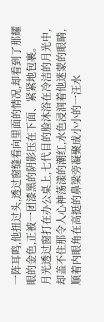一阵耳鸣,他扭过头,透过窗缝看向里面的情况,却看到了那耀眼的金色,正被一团漆黑的阴影压在下面、紧紧地包裹。
月光透过窗打在办公桌上,七代目的脸沐浴在冷洁的月光中,却盖不住那令人心神荡漾的潮红,水色浸润着他迷蒙的眼睛,顺着内眼角在高挺的鼻梁旁凝聚成小小的一汪水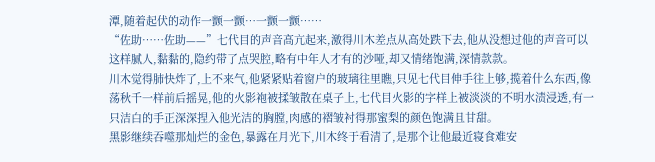潭,随着起伏的动作一颤一颤…一颤一颤……
“佐助……佐助——”七代目的声音高亢起来,激得川木差点从高处跌下去,他从没想过他的声音可以这样腻人,黏黏的,隐约带了点哭腔,略有中年人才有的沙哑,却又情绪饱满,深情款款。
川木觉得肺快炸了,上不来气,他紧紧贴着窗户的玻璃往里瞧,只见七代目伸手往上够,揽着什么东西,像荡秋千一样前后摇晃,他的火影袍被揉皱散在桌子上,七代目火影的字样上被淡淡的不明水渍浸透,有一只洁白的手正深深捏入他光洁的胸膛,肉感的褶皱衬得那蜜梨的颜色饱满且甘甜。
黑影继续吞噬那灿烂的金色,暴露在月光下,川木终于看清了,是那个让他最近寝食难安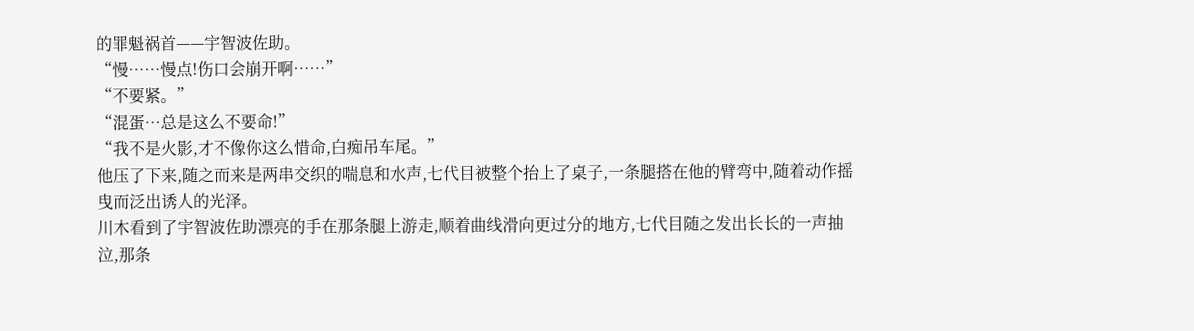的罪魁祸首——宇智波佐助。
“慢……慢点!伤口会崩开啊……”
“不要紧。”
“混蛋…总是这么不要命!”
“我不是火影,才不像你这么惜命,白痴吊车尾。”
他压了下来,随之而来是两串交织的喘息和水声,七代目被整个抬上了桌子,一条腿搭在他的臂弯中,随着动作摇曳而泛出诱人的光泽。
川木看到了宇智波佐助漂亮的手在那条腿上游走,顺着曲线滑向更过分的地方,七代目随之发出长长的一声抽泣,那条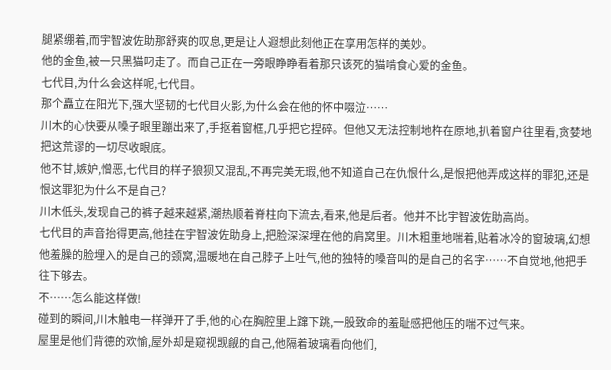腿紧绷着,而宇智波佐助那舒爽的叹息,更是让人遐想此刻他正在享用怎样的美妙。
他的金鱼,被一只黑猫叼走了。而自己正在一旁眼睁睁看着那只该死的猫啃食心爱的金鱼。
七代目,为什么会这样呢,七代目。
那个矗立在阳光下,强大坚韧的七代目火影,为什么会在他的怀中啜泣……
川木的心快要从嗓子眼里蹦出来了,手抠着窗框,几乎把它捏碎。但他又无法控制地杵在原地,扒着窗户往里看,贪婪地把这荒谬的一切尽收眼底。
他不甘,嫉妒,憎恶,七代目的样子狼狈又混乱,不再完美无瑕,他不知道自己在仇恨什么,是恨把他弄成这样的罪犯,还是恨这罪犯为什么不是自己?
川木低头,发现自己的裤子越来越紧,潮热顺着脊柱向下流去,看来,他是后者。他并不比宇智波佐助高尚。
七代目的声音抬得更高,他挂在宇智波佐助身上,把脸深深埋在他的肩窝里。川木粗重地喘着,贴着冰冷的窗玻璃,幻想他羞臊的脸埋入的是自己的颈窝,温暖地在自己脖子上吐气,他的独特的嗓音叫的是自己的名字……不自觉地,他把手往下够去。
不……怎么能这样做!
碰到的瞬间,川木触电一样弹开了手,他的心在胸腔里上蹿下跳,一股致命的羞耻感把他压的喘不过气来。
屋里是他们背德的欢愉,屋外却是窥视觊觎的自己,他隔着玻璃看向他们,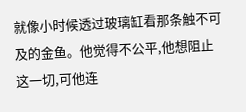就像小时候透过玻璃缸看那条触不可及的金鱼。他觉得不公平,他想阻止这一切,可他连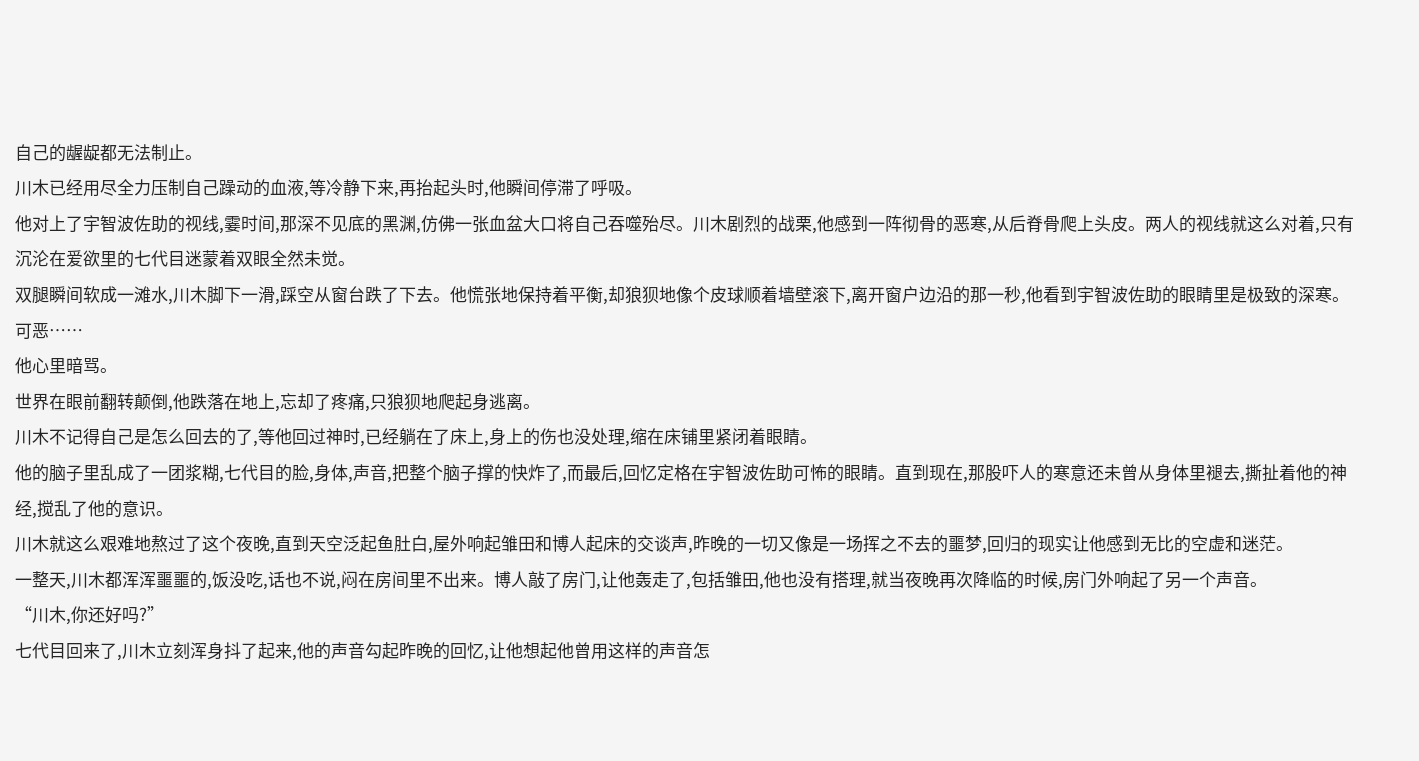自己的龌龊都无法制止。
川木已经用尽全力压制自己躁动的血液,等冷静下来,再抬起头时,他瞬间停滞了呼吸。
他对上了宇智波佐助的视线,霎时间,那深不见底的黑渊,仿佛一张血盆大口将自己吞噬殆尽。川木剧烈的战栗,他感到一阵彻骨的恶寒,从后脊骨爬上头皮。两人的视线就这么对着,只有沉沦在爱欲里的七代目迷蒙着双眼全然未觉。
双腿瞬间软成一滩水,川木脚下一滑,踩空从窗台跌了下去。他慌张地保持着平衡,却狼狈地像个皮球顺着墙壁滚下,离开窗户边沿的那一秒,他看到宇智波佐助的眼睛里是极致的深寒。
可恶……
他心里暗骂。
世界在眼前翻转颠倒,他跌落在地上,忘却了疼痛,只狼狈地爬起身逃离。
川木不记得自己是怎么回去的了,等他回过神时,已经躺在了床上,身上的伤也没处理,缩在床铺里紧闭着眼睛。
他的脑子里乱成了一团浆糊,七代目的脸,身体,声音,把整个脑子撑的快炸了,而最后,回忆定格在宇智波佐助可怖的眼睛。直到现在,那股吓人的寒意还未曾从身体里褪去,撕扯着他的神经,搅乱了他的意识。
川木就这么艰难地熬过了这个夜晚,直到天空泛起鱼肚白,屋外响起雏田和博人起床的交谈声,昨晚的一切又像是一场挥之不去的噩梦,回归的现实让他感到无比的空虚和迷茫。
一整天,川木都浑浑噩噩的,饭没吃,话也不说,闷在房间里不出来。博人敲了房门,让他轰走了,包括雏田,他也没有搭理,就当夜晚再次降临的时候,房门外响起了另一个声音。
“川木,你还好吗?”
七代目回来了,川木立刻浑身抖了起来,他的声音勾起昨晚的回忆,让他想起他曾用这样的声音怎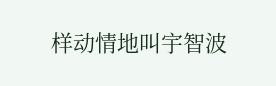样动情地叫宇智波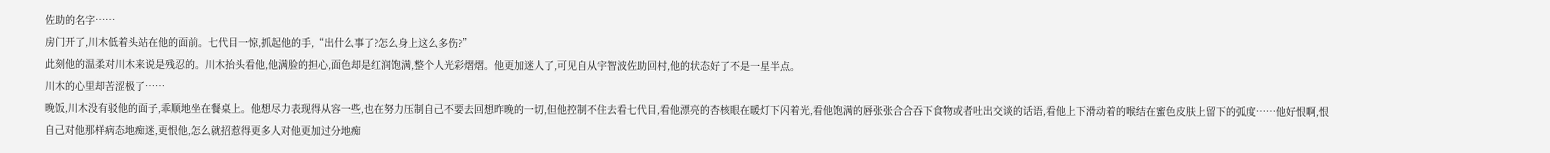佐助的名字……
房门开了,川木低着头站在他的面前。七代目一惊,抓起他的手,“出什么事了?怎么身上这么多伤?”
此刻他的温柔对川木来说是残忍的。川木抬头看他,他满脸的担心,面色却是红润饱满,整个人光彩熠熠。他更加迷人了,可见自从宇智波佐助回村,他的状态好了不是一星半点。
川木的心里却苦涩极了……
晚饭,川木没有驳他的面子,乖顺地坐在餐桌上。他想尽力表现得从容一些,也在努力压制自己不要去回想昨晚的一切,但他控制不住去看七代目,看他漂亮的杏核眼在暖灯下闪着光,看他饱满的唇张张合合吞下食物或者吐出交谈的话语,看他上下滑动着的喉结在蜜色皮肤上留下的弧度……他好恨啊,恨自己对他那样病态地痴迷,更恨他,怎么就招惹得更多人对他更加过分地痴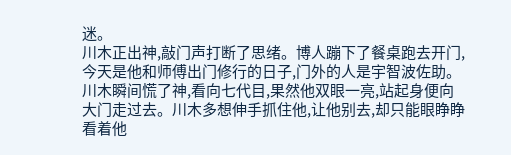迷。
川木正出神,敲门声打断了思绪。博人蹦下了餐桌跑去开门,今天是他和师傅出门修行的日子,门外的人是宇智波佐助。川木瞬间慌了神,看向七代目,果然他双眼一亮,站起身便向大门走过去。川木多想伸手抓住他,让他别去,却只能眼睁睁看着他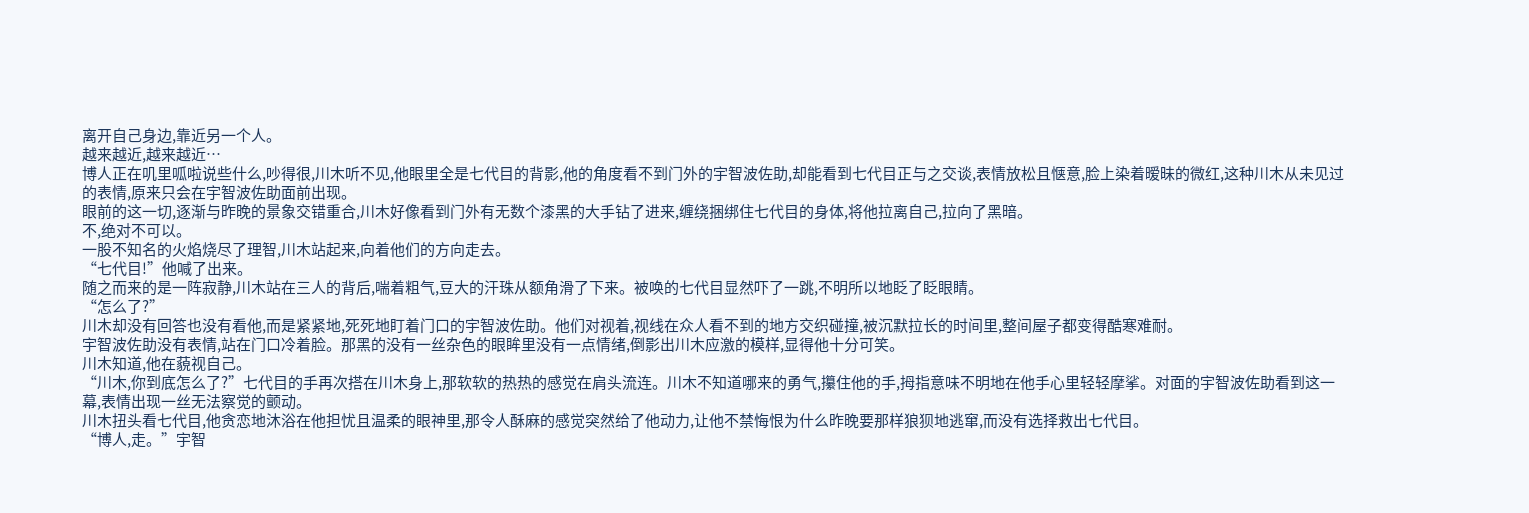离开自己身边,靠近另一个人。
越来越近,越来越近…
博人正在叽里呱啦说些什么,吵得很,川木听不见,他眼里全是七代目的背影,他的角度看不到门外的宇智波佐助,却能看到七代目正与之交谈,表情放松且惬意,脸上染着暧昧的微红,这种川木从未见过的表情,原来只会在宇智波佐助面前出现。
眼前的这一切,逐渐与昨晚的景象交错重合,川木好像看到门外有无数个漆黑的大手钻了进来,缠绕捆绑住七代目的身体,将他拉离自己,拉向了黑暗。
不,绝对不可以。
一股不知名的火焰烧尽了理智,川木站起来,向着他们的方向走去。
“七代目!”他喊了出来。
随之而来的是一阵寂静,川木站在三人的背后,喘着粗气,豆大的汗珠从额角滑了下来。被唤的七代目显然吓了一跳,不明所以地眨了眨眼睛。
“怎么了?”
川木却没有回答也没有看他,而是紧紧地,死死地盯着门口的宇智波佐助。他们对视着,视线在众人看不到的地方交织碰撞,被沉默拉长的时间里,整间屋子都变得酷寒难耐。
宇智波佐助没有表情,站在门口冷着脸。那黑的没有一丝杂色的眼眸里没有一点情绪,倒影出川木应激的模样,显得他十分可笑。
川木知道,他在藐视自己。
“川木,你到底怎么了?”七代目的手再次搭在川木身上,那软软的热热的感觉在肩头流连。川木不知道哪来的勇气,攥住他的手,拇指意味不明地在他手心里轻轻摩挲。对面的宇智波佐助看到这一幕,表情出现一丝无法察觉的颤动。
川木扭头看七代目,他贪恋地沐浴在他担忧且温柔的眼神里,那令人酥麻的感觉突然给了他动力,让他不禁悔恨为什么昨晚要那样狼狈地逃窜,而没有选择救出七代目。
“博人,走。”宇智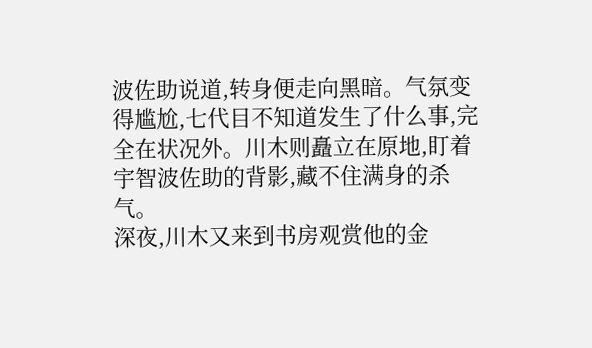波佐助说道,转身便走向黑暗。气氛变得尴尬,七代目不知道发生了什么事,完全在状况外。川木则矗立在原地,盯着宇智波佐助的背影,藏不住满身的杀气。
深夜,川木又来到书房观赏他的金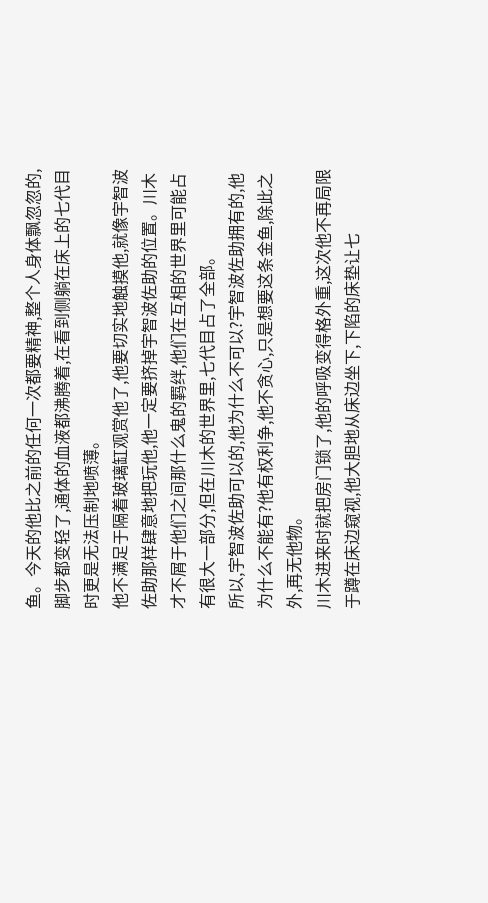鱼。今天的他比之前的任何一次都要精神,整个人身体飘忽忽的,脚步都变轻了,通体的血液都沸腾着,在看到侧躺在床上的七代目时更是无法压制地喷薄。
他不满足于隔着玻璃缸观赏他了,他要切实地触摸他,就像宇智波佐助那样肆意地把玩他,他一定要挤掉宇智波佐助的位置。川木才不屑于他们之间那什么鬼的羁绊,他们在互相的世界里可能占有很大一部分,但在川木的世界里,七代目占了全部。
所以,宇智波佐助可以的,他为什么不可以?宇智波佐助拥有的,他为什么不能有?他有权利争,他不贪心,只是想要这条金鱼,除此之外,再无他物。
川木进来时就把房门锁了,他的呼吸变得格外重,这次他不再局限于蹲在床边窥视,他大胆地从床边坐下,下陷的床垫让七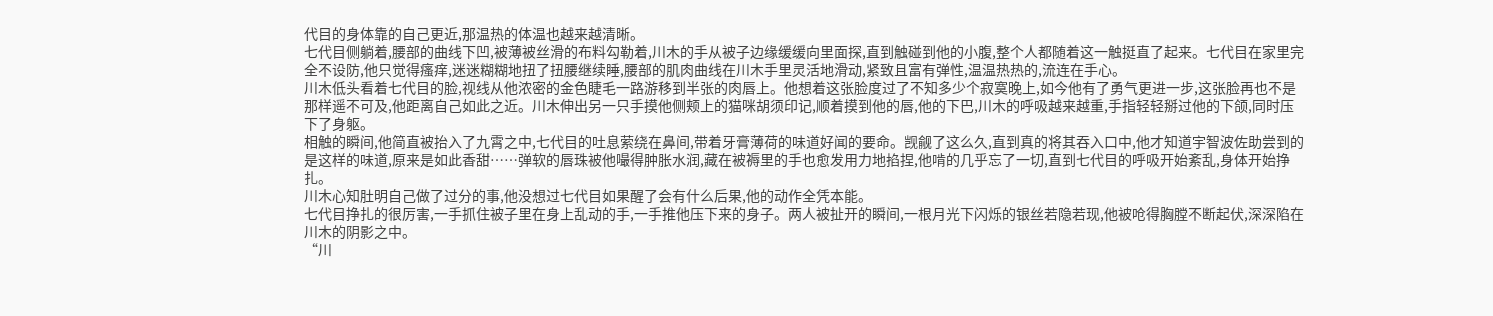代目的身体靠的自己更近,那温热的体温也越来越清晰。
七代目侧躺着,腰部的曲线下凹,被薄被丝滑的布料勾勒着,川木的手从被子边缘缓缓向里面探,直到触碰到他的小腹,整个人都随着这一触挺直了起来。七代目在家里完全不设防,他只觉得瘙痒,迷迷糊糊地扭了扭腰继续睡,腰部的肌肉曲线在川木手里灵活地滑动,紧致且富有弹性,温温热热的,流连在手心。
川木低头看着七代目的脸,视线从他浓密的金色睫毛一路游移到半张的肉唇上。他想着这张脸度过了不知多少个寂寞晚上,如今他有了勇气更进一步,这张脸再也不是那样遥不可及,他距离自己如此之近。川木伸出另一只手摸他侧颊上的猫咪胡须印记,顺着摸到他的唇,他的下巴,川木的呼吸越来越重,手指轻轻掰过他的下颌,同时压下了身躯。
相触的瞬间,他简直被抬入了九霄之中,七代目的吐息萦绕在鼻间,带着牙膏薄荷的味道好闻的要命。觊觎了这么久,直到真的将其吞入口中,他才知道宇智波佐助尝到的是这样的味道,原来是如此香甜……弹软的唇珠被他嘬得肿胀水润,藏在被褥里的手也愈发用力地掐捏,他啃的几乎忘了一切,直到七代目的呼吸开始紊乱,身体开始挣扎。
川木心知肚明自己做了过分的事,他没想过七代目如果醒了会有什么后果,他的动作全凭本能。
七代目挣扎的很厉害,一手抓住被子里在身上乱动的手,一手推他压下来的身子。两人被扯开的瞬间,一根月光下闪烁的银丝若隐若现,他被呛得胸膛不断起伏,深深陷在川木的阴影之中。
“川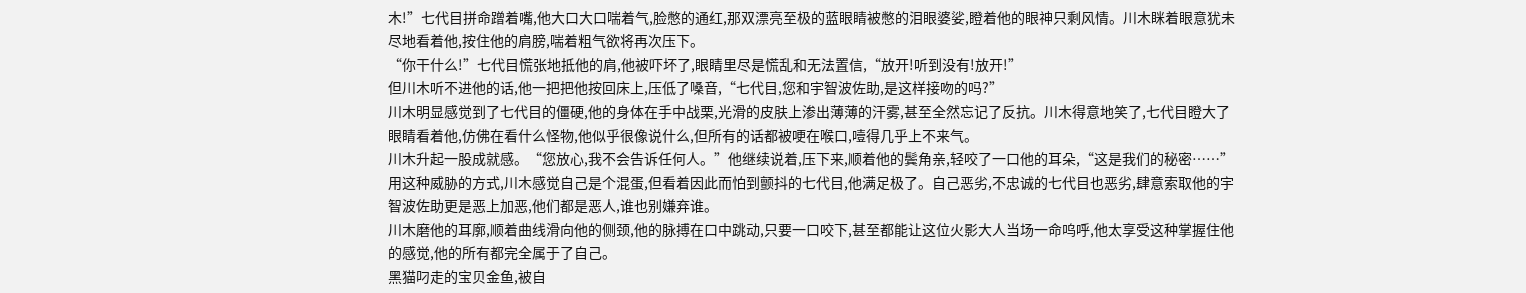木!”七代目拼命蹭着嘴,他大口大口喘着气,脸憋的通红,那双漂亮至极的蓝眼睛被憋的泪眼婆娑,瞪着他的眼神只剩风情。川木眯着眼意犹未尽地看着他,按住他的肩膀,喘着粗气欲将再次压下。
“你干什么!”七代目慌张地抵他的肩,他被吓坏了,眼睛里尽是慌乱和无法置信,“放开!听到没有!放开!”
但川木听不进他的话,他一把把他按回床上,压低了嗓音,“七代目,您和宇智波佐助,是这样接吻的吗?”
川木明显感觉到了七代目的僵硬,他的身体在手中战栗,光滑的皮肤上渗出薄薄的汗雾,甚至全然忘记了反抗。川木得意地笑了,七代目瞪大了眼睛看着他,仿佛在看什么怪物,他似乎很像说什么,但所有的话都被哽在喉口,噎得几乎上不来气。
川木升起一股成就感。“您放心,我不会告诉任何人。”他继续说着,压下来,顺着他的鬓角亲,轻咬了一口他的耳朵,“这是我们的秘密……”
用这种威胁的方式,川木感觉自己是个混蛋,但看着因此而怕到颤抖的七代目,他满足极了。自己恶劣,不忠诚的七代目也恶劣,肆意索取他的宇智波佐助更是恶上加恶,他们都是恶人,谁也别嫌弃谁。
川木磨他的耳廓,顺着曲线滑向他的侧颈,他的脉搏在口中跳动,只要一口咬下,甚至都能让这位火影大人当场一命呜呼,他太享受这种掌握住他的感觉,他的所有都完全属于了自己。
黑猫叼走的宝贝金鱼,被自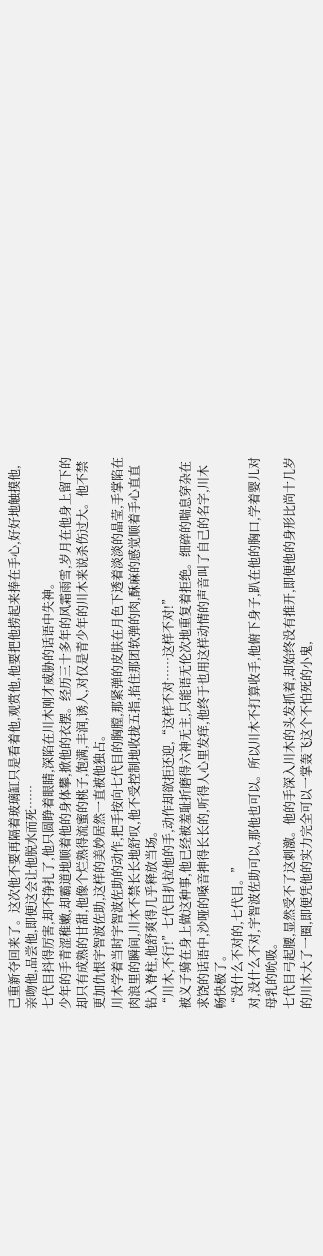己重新夺回来了。这次他不要再隔着玻璃缸只是看着他,观赏他,他要把他捞起来捧在手心,好好地触摸他,亲吻他,品尝他,即便这会让他脱水而死……
七代目抖得厉害,却不挣扎了,他只圆睁着眼睛,深陷在川木刚才威胁的话语中失神。
少年的手青涩稚嫩,却霸道地顺着他的身体攀,掀他的衣摆。经历三十多年的风霜雨雪,岁月在他身上留下的却只有成熟的甘甜,他像个烂熟得流蜜的桃子,饱满,丰润,诱人,对仅是青少年的川木来说杀伤过大。他不禁更加仇恨宇智波佐助,这样的美妙居然一直被他独占。
川木学着当时宇智波佐助的动作,把手按向七代目的胸膛,那紧弹的皮肤在月色下透着淡淡的晶莹,手掌陷在肉浪里的瞬间,川木不禁长长地舒叹,他不受控制地收拢五指,掐住那团软弹的肉,酥麻的感觉顺着手心直直钻入脊柱,他舒爽得几乎释放当场。
“川木,不行!”七代目扒拉他的手,动作却欲拒还迎,“这样不对……这样不对!”
被义子骑在身上做这种事,他已经被羞耻折磨得六神无主,只能语无伦次地重复着拒绝。细碎的喘息穿杂在求饶的话语中,沙哑的嗓音抻得长长的,听得人心里发痒,他终于也用这样动情的声音叫了自己的名字,川木畅快极了。
“没什么不对的,七代目。”
对,没什么不对,宇智波佐助可以,那他也可以。所以川木不打算收手,他俯下身子,趴在他的胸口,学着婴儿对母乳的吮吸。
七代目弓起腰,显然受不了这刺激。他的手深入川木的头发抓着,却始终没有推开,即便他的身形比尚十几岁的川木大了一圈,即便凭他的实力完全可以一掌轰飞这个不怕死的小鬼,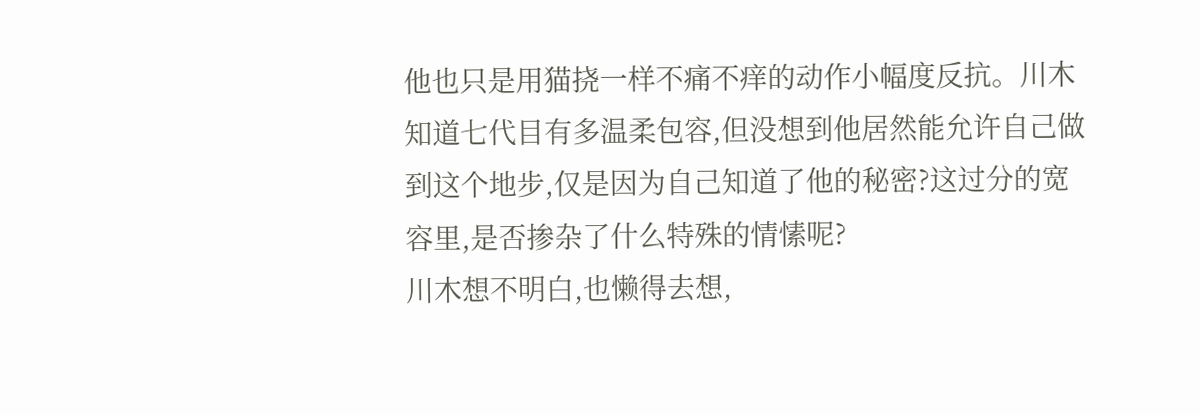他也只是用猫挠一样不痛不痒的动作小幅度反抗。川木知道七代目有多温柔包容,但没想到他居然能允许自己做到这个地步,仅是因为自己知道了他的秘密?这过分的宽容里,是否掺杂了什么特殊的情愫呢?
川木想不明白,也懒得去想,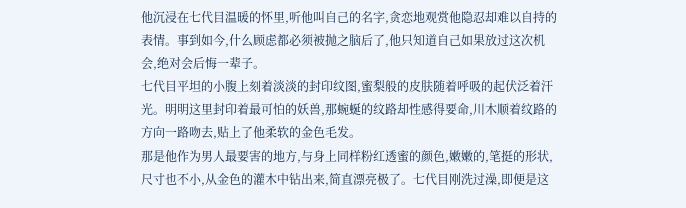他沉浸在七代目温暖的怀里,听他叫自己的名字,贪恋地观赏他隐忍却难以自持的表情。事到如今,什么顾虑都必须被抛之脑后了,他只知道自己如果放过这次机会,绝对会后悔一辈子。
七代目平坦的小腹上刻着淡淡的封印纹图,蜜梨般的皮肤随着呼吸的起伏泛着汗光。明明这里封印着最可怕的妖兽,那蜿蜒的纹路却性感得要命,川木顺着纹路的方向一路吻去,贴上了他柔软的金色毛发。
那是他作为男人最要害的地方,与身上同样粉红透蜜的颜色,嫩嫩的,笔挺的形状,尺寸也不小,从金色的灌木中钻出来,简直漂亮极了。七代目刚洗过澡,即便是这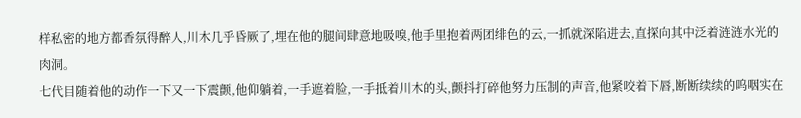样私密的地方都香氛得醉人,川木几乎昏厥了,埋在他的腿间肆意地吸嗅,他手里抱着两团绯色的云,一抓就深陷进去,直探向其中泛着涟涟水光的肉洞。
七代目随着他的动作一下又一下震颤,他仰躺着,一手遮着脸,一手抵着川木的头,颤抖打碎他努力压制的声音,他紧咬着下唇,断断续续的呜咽实在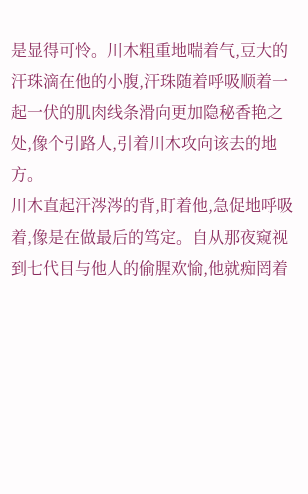是显得可怜。川木粗重地喘着气,豆大的汗珠滴在他的小腹,汗珠随着呼吸顺着一起一伏的肌肉线条滑向更加隐秘香艳之处,像个引路人,引着川木攻向该去的地方。
川木直起汗涔涔的背,盯着他,急促地呼吸着,像是在做最后的笃定。自从那夜窥视到七代目与他人的偷腥欢愉,他就痴罔着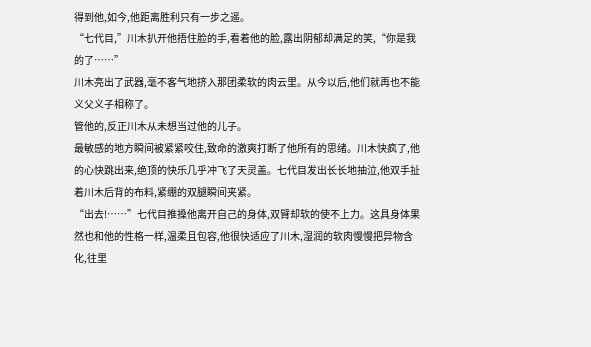得到他,如今,他距离胜利只有一步之遥。
“七代目,”川木扒开他捂住脸的手,看着他的脸,露出阴郁却满足的笑,“你是我的了……”
川木亮出了武器,毫不客气地挤入那团柔软的肉云里。从今以后,他们就再也不能义父义子相称了。
管他的,反正川木从未想当过他的儿子。
最敏感的地方瞬间被紧紧咬住,致命的激爽打断了他所有的思绪。川木快疯了,他的心快跳出来,绝顶的快乐几乎冲飞了天灵盖。七代目发出长长地抽泣,他双手扯着川木后背的布料,紧绷的双腿瞬间夹紧。
“出去!……”七代目推搡他离开自己的身体,双臂却软的使不上力。这具身体果然也和他的性格一样,温柔且包容,他很快适应了川木,湿润的软肉慢慢把异物含化,往里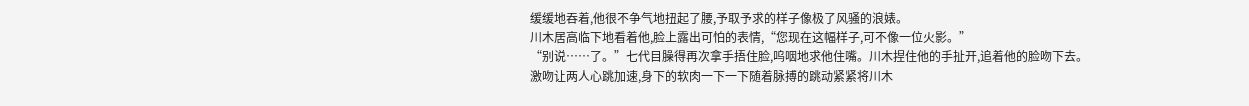缓缓地吞着,他很不争气地扭起了腰,予取予求的样子像极了风骚的浪婊。
川木居高临下地看着他,脸上露出可怕的表情,“您现在这幅样子,可不像一位火影。”
“别说……了。”七代目臊得再次拿手捂住脸,呜咽地求他住嘴。川木捏住他的手扯开,追着他的脸吻下去。
激吻让两人心跳加速,身下的软肉一下一下随着脉搏的跳动紧紧将川木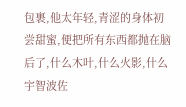包裹,他太年轻,青涩的身体初尝甜蜜,便把所有东西都抛在脑后了,什么木叶,什么火影,什么宇智波佐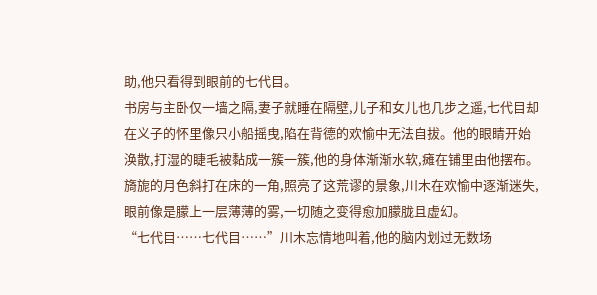助,他只看得到眼前的七代目。
书房与主卧仅一墙之隔,妻子就睡在隔壁,儿子和女儿也几步之遥,七代目却在义子的怀里像只小船摇曳,陷在背德的欢愉中无法自拔。他的眼睛开始涣散,打湿的睫毛被黏成一簇一簇,他的身体渐渐水软,瘫在铺里由他摆布。旖旎的月色斜打在床的一角,照亮了这荒谬的景象,川木在欢愉中逐渐迷失,眼前像是朦上一层薄薄的雾,一切随之变得愈加朦胧且虚幻。
“七代目……七代目……”川木忘情地叫着,他的脑内划过无数场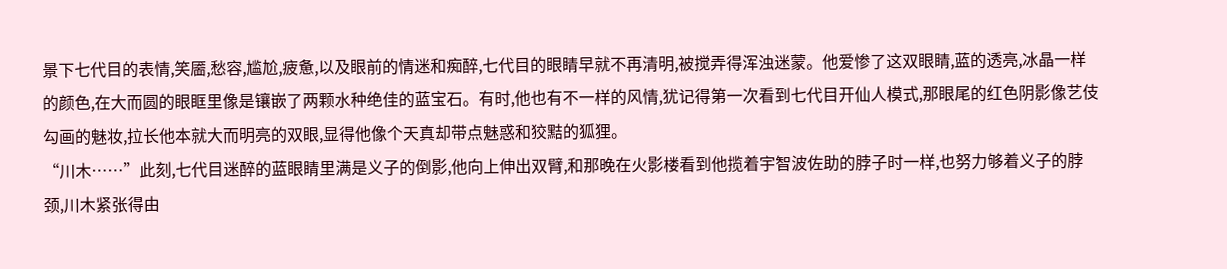景下七代目的表情,笑靥,愁容,尴尬,疲惫,以及眼前的情迷和痴醉,七代目的眼睛早就不再清明,被搅弄得浑浊迷蒙。他爱惨了这双眼睛,蓝的透亮,冰晶一样的颜色,在大而圆的眼眶里像是镶嵌了两颗水种绝佳的蓝宝石。有时,他也有不一样的风情,犹记得第一次看到七代目开仙人模式,那眼尾的红色阴影像艺伎勾画的魅妆,拉长他本就大而明亮的双眼,显得他像个天真却带点魅惑和狡黠的狐狸。
“川木……”此刻,七代目迷醉的蓝眼睛里满是义子的倒影,他向上伸出双臂,和那晚在火影楼看到他揽着宇智波佐助的脖子时一样,也努力够着义子的脖颈,川木紧张得由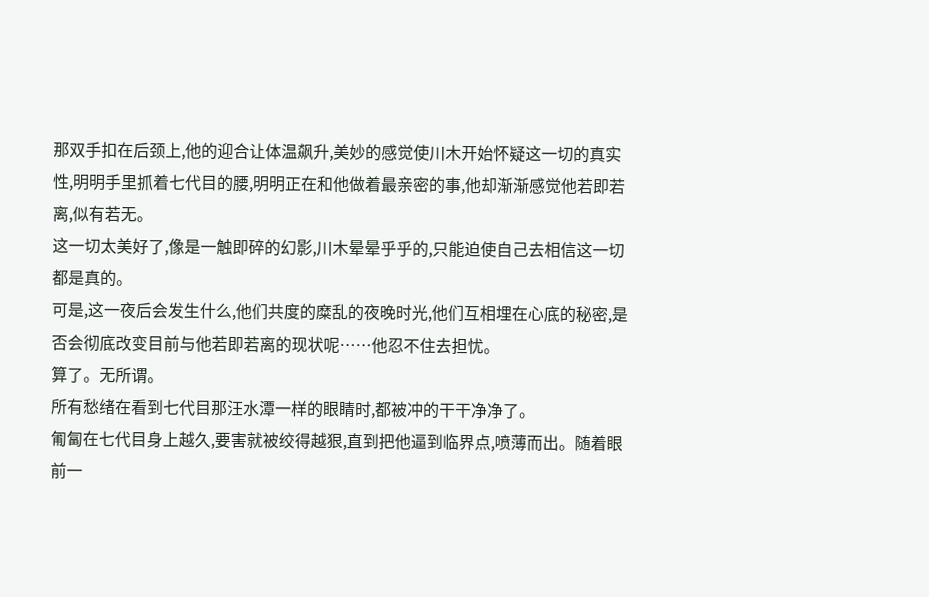那双手扣在后颈上,他的迎合让体温飙升,美妙的感觉使川木开始怀疑这一切的真实性,明明手里抓着七代目的腰,明明正在和他做着最亲密的事,他却渐渐感觉他若即若离,似有若无。
这一切太美好了,像是一触即碎的幻影,川木晕晕乎乎的,只能迫使自己去相信这一切都是真的。
可是,这一夜后会发生什么,他们共度的糜乱的夜晚时光,他们互相埋在心底的秘密,是否会彻底改变目前与他若即若离的现状呢……他忍不住去担忧。
算了。无所谓。
所有愁绪在看到七代目那汪水潭一样的眼睛时,都被冲的干干净净了。
匍匐在七代目身上越久,要害就被绞得越狠,直到把他逼到临界点,喷薄而出。随着眼前一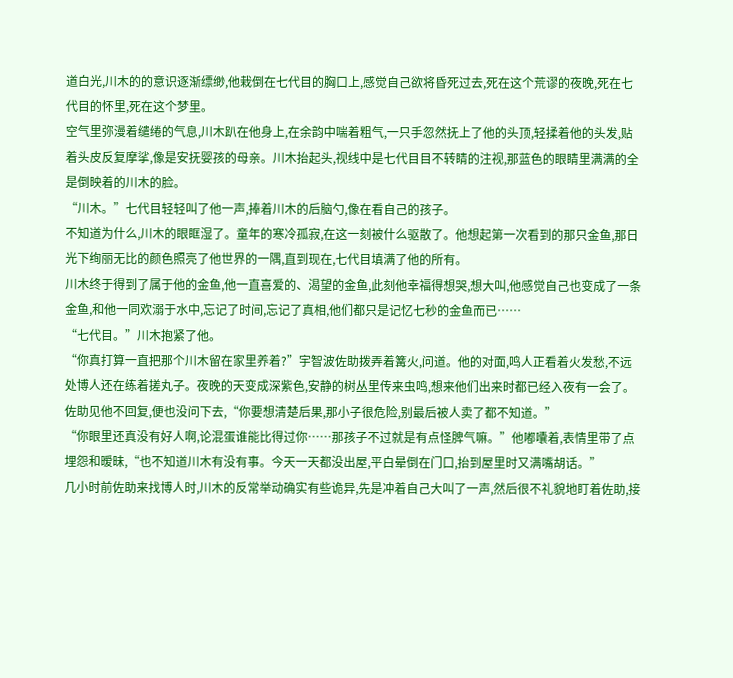道白光,川木的的意识逐渐缥缈,他栽倒在七代目的胸口上,感觉自己欲将昏死过去,死在这个荒谬的夜晚,死在七代目的怀里,死在这个梦里。
空气里弥漫着缱绻的气息,川木趴在他身上,在余韵中喘着粗气,一只手忽然抚上了他的头顶,轻揉着他的头发,贴着头皮反复摩挲,像是安抚婴孩的母亲。川木抬起头,视线中是七代目目不转睛的注视,那蓝色的眼睛里满满的全是倒映着的川木的脸。
“川木。”七代目轻轻叫了他一声,捧着川木的后脑勺,像在看自己的孩子。
不知道为什么,川木的眼眶湿了。童年的寒冷孤寂,在这一刻被什么驱散了。他想起第一次看到的那只金鱼,那日光下绚丽无比的颜色照亮了他世界的一隅,直到现在,七代目填满了他的所有。
川木终于得到了属于他的金鱼,他一直喜爱的、渴望的金鱼,此刻他幸福得想哭,想大叫,他感觉自己也变成了一条金鱼,和他一同欢溺于水中,忘记了时间,忘记了真相,他们都只是记忆七秒的金鱼而已……
“七代目。”川木抱紧了他。
“你真打算一直把那个川木留在家里养着?”宇智波佐助拨弄着篝火,问道。他的对面,鸣人正看着火发愁,不远处博人还在练着搓丸子。夜晚的天变成深紫色,安静的树丛里传来虫鸣,想来他们出来时都已经入夜有一会了。
佐助见他不回复,便也没问下去,“你要想清楚后果,那小子很危险,别最后被人卖了都不知道。”
“你眼里还真没有好人啊,论混蛋谁能比得过你……那孩子不过就是有点怪脾气嘛。”他嘟囔着,表情里带了点埋怨和暧昧,“也不知道川木有没有事。今天一天都没出屋,平白晕倒在门口,抬到屋里时又满嘴胡话。”
几小时前佐助来找博人时,川木的反常举动确实有些诡异,先是冲着自己大叫了一声,然后很不礼貌地盯着佐助,接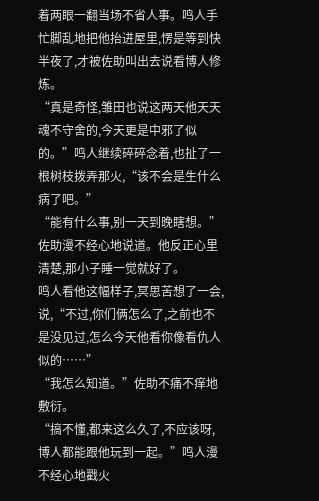着两眼一翻当场不省人事。鸣人手忙脚乱地把他抬进屋里,愣是等到快半夜了,才被佐助叫出去说看博人修炼。
“真是奇怪,雏田也说这两天他天天魂不守舍的,今天更是中邪了似的。”鸣人继续碎碎念着,也扯了一根树枝拨弄那火,“该不会是生什么病了吧。”
“能有什么事,别一天到晚瞎想。”佐助漫不经心地说道。他反正心里清楚,那小子睡一觉就好了。
鸣人看他这幅样子,冥思苦想了一会,说,“不过,你们俩怎么了,之前也不是没见过,怎么今天他看你像看仇人似的……”
“我怎么知道。”佐助不痛不痒地敷衍。
“搞不懂,都来这么久了,不应该呀,博人都能跟他玩到一起。”鸣人漫不经心地戳火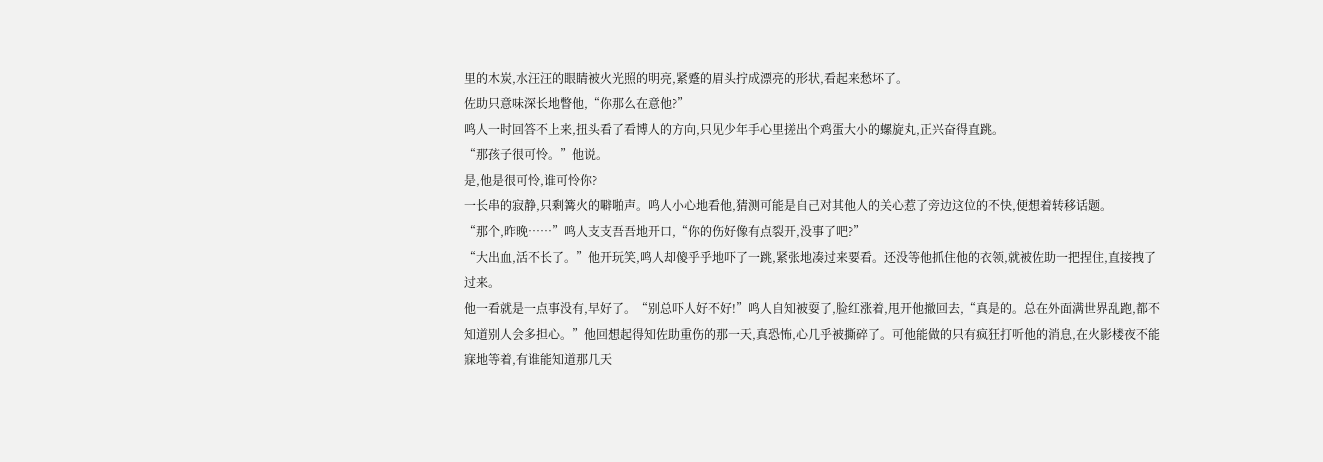里的木炭,水汪汪的眼睛被火光照的明亮,紧蹙的眉头拧成漂亮的形状,看起来愁坏了。
佐助只意味深长地瞥他,“你那么在意他?”
鸣人一时回答不上来,扭头看了看博人的方向,只见少年手心里搓出个鸡蛋大小的螺旋丸,正兴奋得直跳。
“那孩子很可怜。”他说。
是,他是很可怜,谁可怜你?
一长串的寂静,只剩篝火的噼啪声。鸣人小心地看他,猜测可能是自己对其他人的关心惹了旁边这位的不快,便想着转移话题。
“那个,昨晚……”鸣人支支吾吾地开口,“你的伤好像有点裂开,没事了吧?”
“大出血,活不长了。”他开玩笑,鸣人却傻乎乎地吓了一跳,紧张地凑过来要看。还没等他抓住他的衣领,就被佐助一把捏住,直接拽了过来。
他一看就是一点事没有,早好了。“别总吓人好不好!”鸣人自知被耍了,脸红涨着,甩开他撤回去,“真是的。总在外面满世界乱跑,都不知道别人会多担心。”他回想起得知佐助重伤的那一天,真恐怖,心几乎被撕碎了。可他能做的只有疯狂打听他的消息,在火影楼夜不能寐地等着,有谁能知道那几天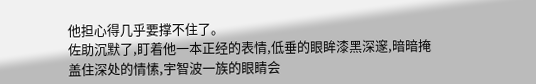他担心得几乎要撑不住了。
佐助沉默了,盯着他一本正经的表情,低垂的眼眸漆黑深邃,暗暗掩盖住深处的情愫,宇智波一族的眼睛会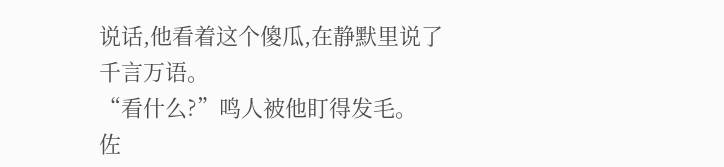说话,他看着这个傻瓜,在静默里说了千言万语。
“看什么?”鸣人被他盯得发毛。
佐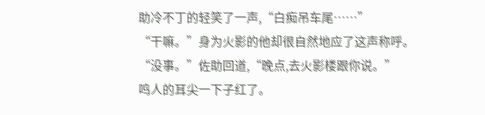助冷不丁的轻笑了一声,“白痴吊车尾……”
“干嘛。”身为火影的他却很自然地应了这声称呼。
“没事。”佐助回道,“晚点,去火影楼跟你说。”
鸣人的耳尖一下子红了。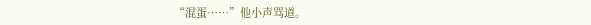“混蛋……”他小声骂道。